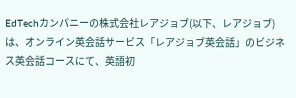EdTechカンパニーの株式会社レアジョブ(以下、レアジョブ)は、オンライン英会話サービス「レアジョブ英会話」のビジネス英会話コースにて、英語初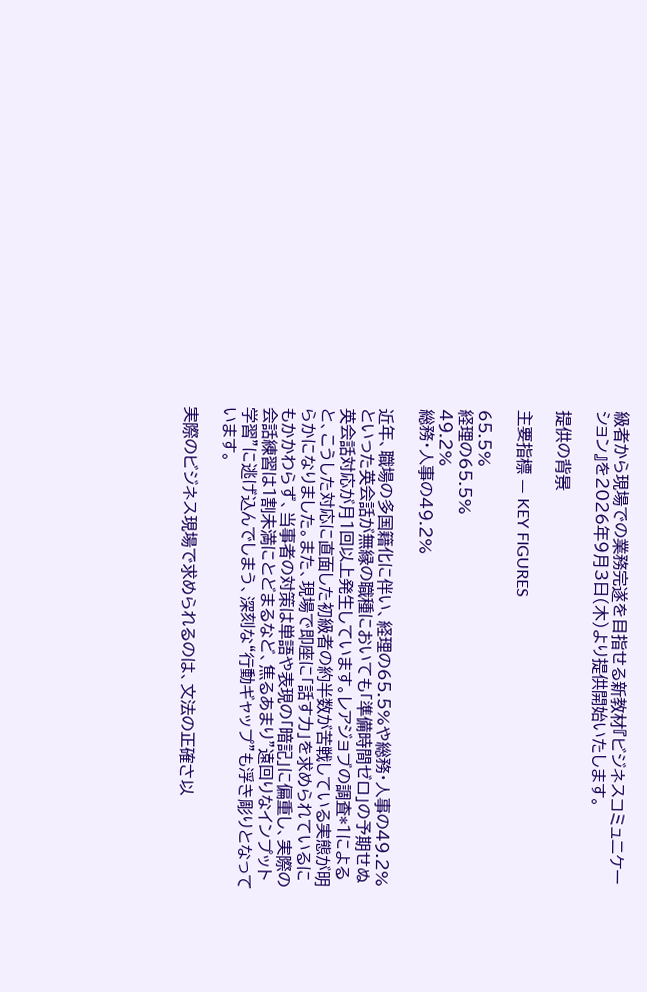級者から現場での業務完遂を目指せる新教材『ビジネスコミュニケーション』を2026年9月3日(木)より提供開始いたします。

提供の背景

主要指標 — KEY FIGURES

65.5%
経理の65.5%
49.2%
総務・人事の49.2%

近年、職場の多国籍化に伴い、経理の65.5%や総務・人事の49.2%といった英会話が無縁の職種においても「準備時間ゼロ」の予期せぬ英会話対応が月1回以上発生しています。レアジョブの調査*1によると、こうした対応に直面した初級者の約半数が苦戦している実態が明らかになりました。また、現場で即座に「話す力」を求められているにもかかわらず、当事者の対策は単語や表現の「暗記」に偏重し、実際の会話練習は1割未満にとどまるなど、焦るあまり”遠回りなインプット学習”に逃げ込んでしまう、深刻な“行動ギャップ”も浮き彫りとなっています。

実際のビジネス現場で求められるのは、文法の正確さ以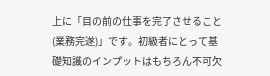上に「目の前の仕事を完了させること(業務完遂)」です。初級者にとって基礎知識のインプットはもちろん不可欠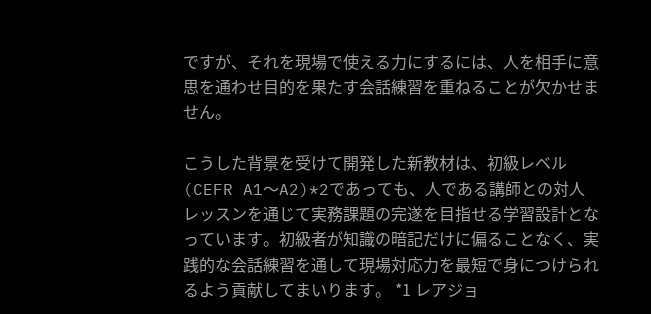ですが、それを現場で使える力にするには、人を相手に意思を通わせ目的を果たす会話練習を重ねることが欠かせません。

こうした背景を受けて開発した新教材は、初級レベル(CEFR A1〜A2)*2であっても、人である講師との対人レッスンを通じて実務課題の完遂を目指せる学習設計となっています。初級者が知識の暗記だけに偏ることなく、実践的な会話練習を通して現場対応力を最短で身につけられるよう貢献してまいります。 *1 レアジョ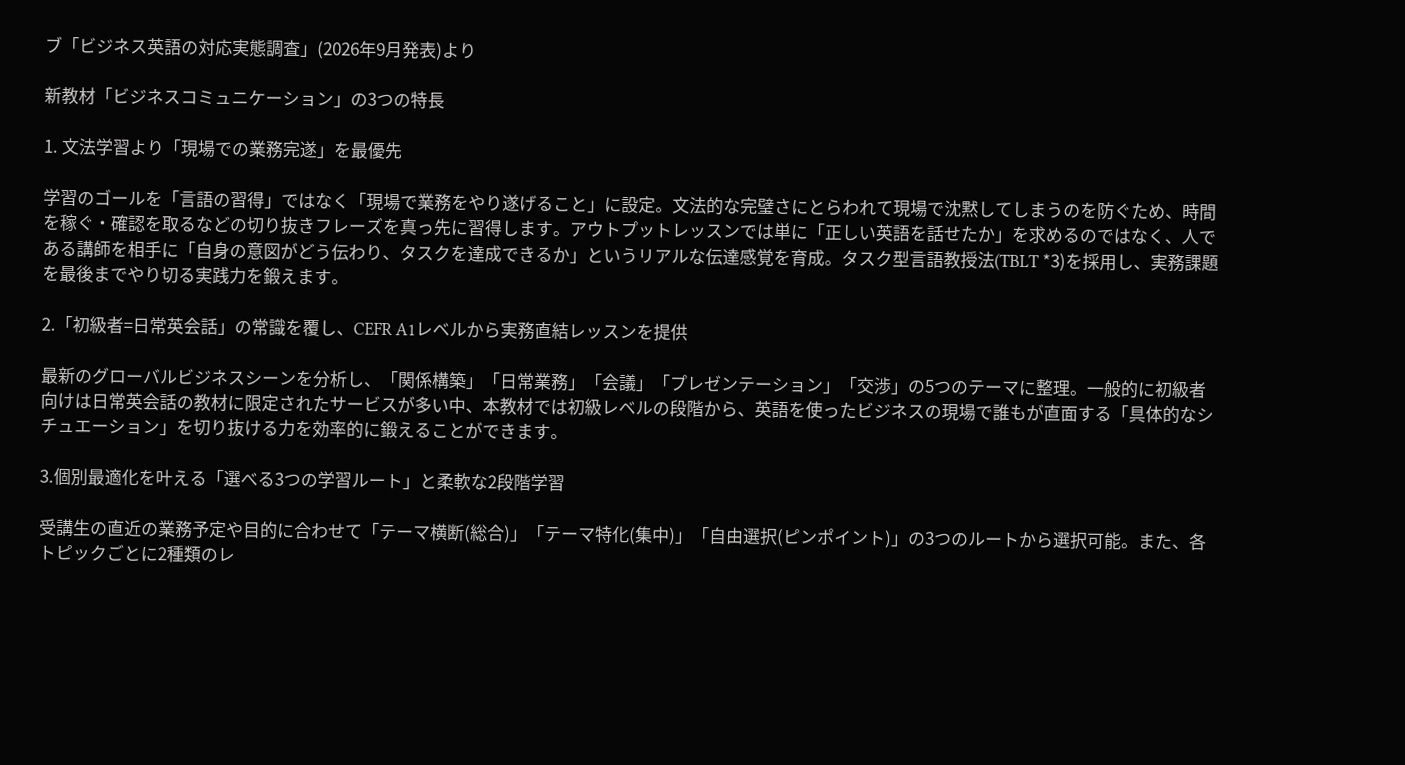ブ「ビジネス英語の対応実態調査」(2026年9月発表)より

新教材「ビジネスコミュニケーション」の3つの特長

1. 文法学習より「現場での業務完遂」を最優先

学習のゴールを「言語の習得」ではなく「現場で業務をやり遂げること」に設定。文法的な完璧さにとらわれて現場で沈黙してしまうのを防ぐため、時間を稼ぐ・確認を取るなどの切り抜きフレーズを真っ先に習得します。アウトプットレッスンでは単に「正しい英語を話せたか」を求めるのではなく、人である講師を相手に「自身の意図がどう伝わり、タスクを達成できるか」というリアルな伝達感覚を育成。タスク型言語教授法(TBLT *3)を採用し、実務課題を最後までやり切る実践力を鍛えます。

2.「初級者=日常英会話」の常識を覆し、CEFR A1レベルから実務直結レッスンを提供

最新のグローバルビジネスシーンを分析し、「関係構築」「日常業務」「会議」「プレゼンテーション」「交渉」の5つのテーマに整理。一般的に初級者向けは日常英会話の教材に限定されたサービスが多い中、本教材では初級レベルの段階から、英語を使ったビジネスの現場で誰もが直面する「具体的なシチュエーション」を切り抜ける力を効率的に鍛えることができます。

3.個別最適化を叶える「選べる3つの学習ルート」と柔軟な2段階学習

受講生の直近の業務予定や目的に合わせて「テーマ横断(総合)」「テーマ特化(集中)」「自由選択(ピンポイント)」の3つのルートから選択可能。また、各トピックごとに2種類のレ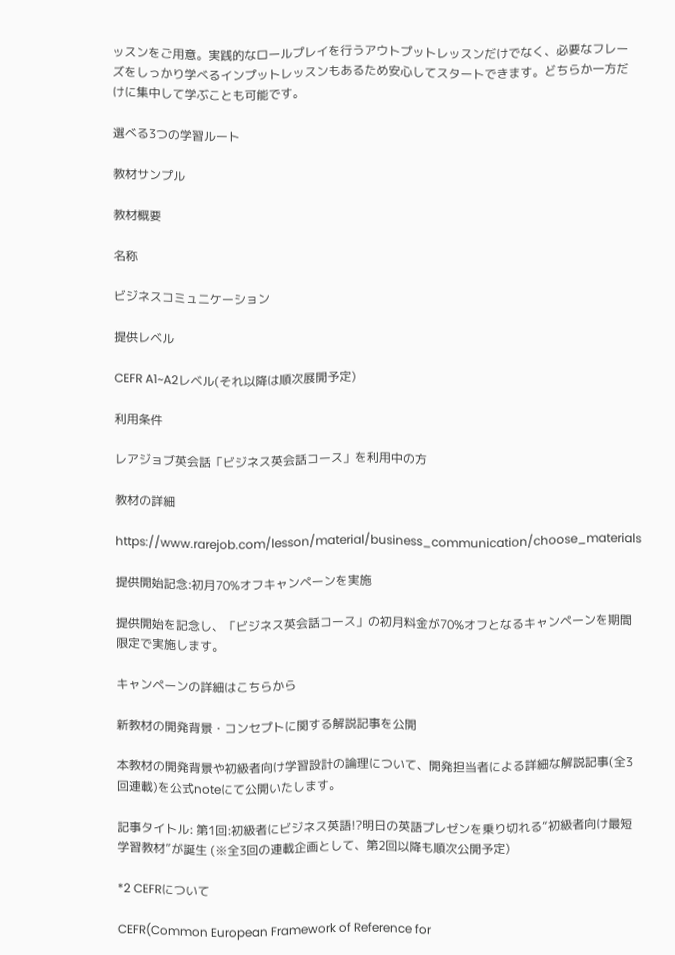ッスンをご用意。実践的なロールプレイを行うアウトプットレッスンだけでなく、必要なフレーズをしっかり学べるインプットレッスンもあるため安心してスタートできます。どちらか一方だけに集中して学ぶことも可能です。

選べる3つの学習ルート

教材サンプル

教材概要

名称

ビジネスコミュニケーション

提供レベル

CEFR A1~A2レベル(それ以降は順次展開予定)

利用条件

レアジョブ英会話「ビジネス英会話コース」を利用中の方

教材の詳細

https://www.rarejob.com/lesson/material/business_communication/choose_materials

提供開始記念:初月70%オフキャンペーンを実施

提供開始を記念し、「ビジネス英会話コース」の初月料金が70%オフとなるキャンペーンを期間限定で実施します。

キャンペーンの詳細はこちらから

新教材の開発背景・コンセプトに関する解説記事を公開

本教材の開発背景や初級者向け学習設計の論理について、開発担当者による詳細な解説記事(全3回連載)を公式noteにて公開いたします。

記事タイトル: 第1回:初級者にビジネス英語!?明日の英語プレゼンを乗り切れる“初級者向け最短学習教材”が誕生 (※全3回の連載企画として、第2回以降も順次公開予定)

*2 CEFRについて

CEFR(Common European Framework of Reference for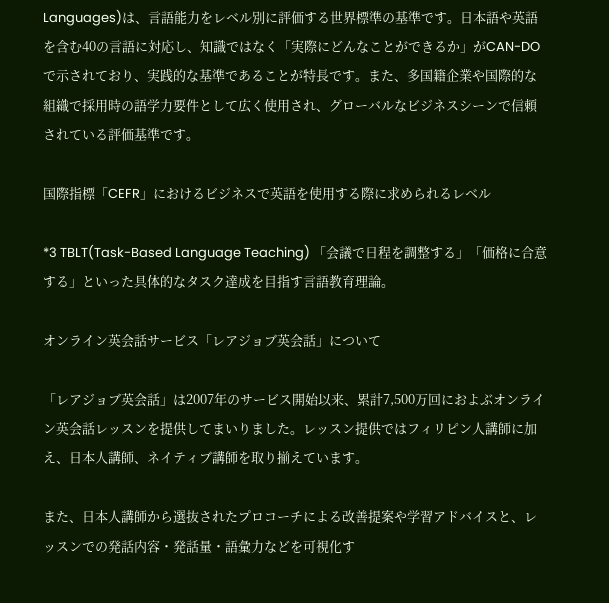Languages)は、言語能力をレベル別に評価する世界標準の基準です。日本語や英語を含む40の言語に対応し、知識ではなく「実際にどんなことができるか」がCAN-DOで示されており、実践的な基準であることが特長です。また、多国籍企業や国際的な組織で採用時の語学力要件として広く使用され、グローバルなビジネスシーンで信頼されている評価基準です。

国際指標「CEFR」におけるビジネスで英語を使用する際に求められるレベル

*3 TBLT(Task-Based Language Teaching) 「会議で日程を調整する」「価格に合意する」といった具体的なタスク達成を目指す言語教育理論。

オンライン英会話サービス「レアジョブ英会話」について

「レアジョブ英会話」は2007年のサービス開始以来、累計7,500万回におよぶオンライン英会話レッスンを提供してまいりました。レッスン提供ではフィリピン人講師に加え、日本人講師、ネイティブ講師を取り揃えています。

また、日本人講師から選抜されたプロコーチによる改善提案や学習アドバイスと、レッスンでの発話内容・発話量・語彙⼒などを可視化す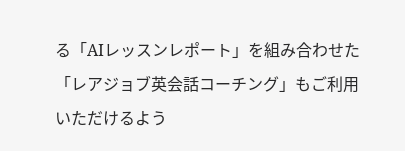る「AIレッスンレポート」を組み合わせた「レアジョブ英会話コーチング」もご利用いただけるよう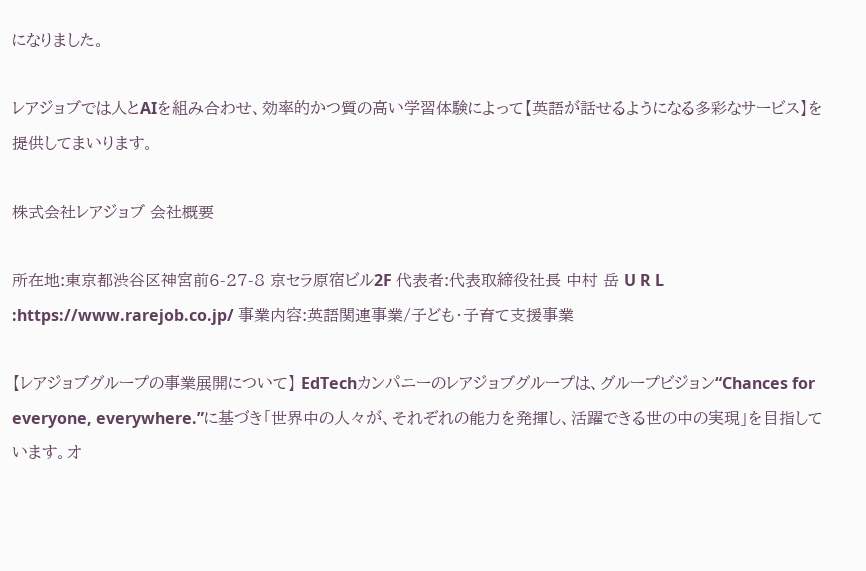になりました。

レアジョブでは人とAIを組み合わせ、効率的かつ質の高い学習体験によって【英語が話せるようになる多彩なサービス】を提供してまいります。

株式会社レアジョブ 会社概要

所在地:東京都渋谷区神宮前6-27-8 京セラ原宿ビル2F 代表者:代表取締役社長 中村 岳 U R L :https://www.rarejob.co.jp/ 事業内容:英語関連事業/子ども・子育て支援事業

【レアジョブグループの事業展開について】 EdTechカンパニーのレアジョブグループは、グループビジョン“Chances for everyone, everywhere.”に基づき「世界中の人々が、それぞれの能力を発揮し、活躍できる世の中の実現」を目指しています。オ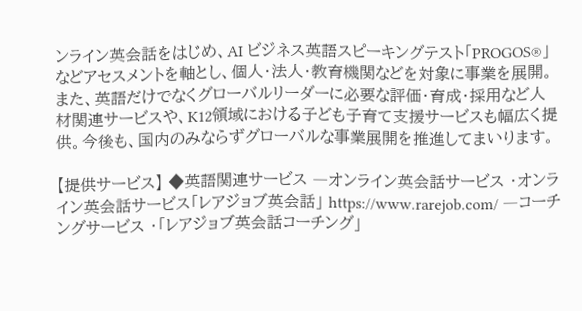ンライン英会話をはじめ、AI ビジネス英語スピーキングテスト「PROGOS®」などアセスメントを軸とし、個人・法人・教育機関などを対象に事業を展開。また、英語だけでなくグローバルリーダーに必要な評価・育成・採用など人材関連サービスや、K12領域における子ども子育て支援サービスも幅広く提供。今後も、国内のみならずグローバルな事業展開を推進してまいります。

【提供サービス】 ◆英語関連サービス ―オンライン英会話サービス ・オンライン英会話サービス「レアジョブ英会話」 https://www.rarejob.com/ ―コーチングサービス ・「レアジョブ英会話コーチング」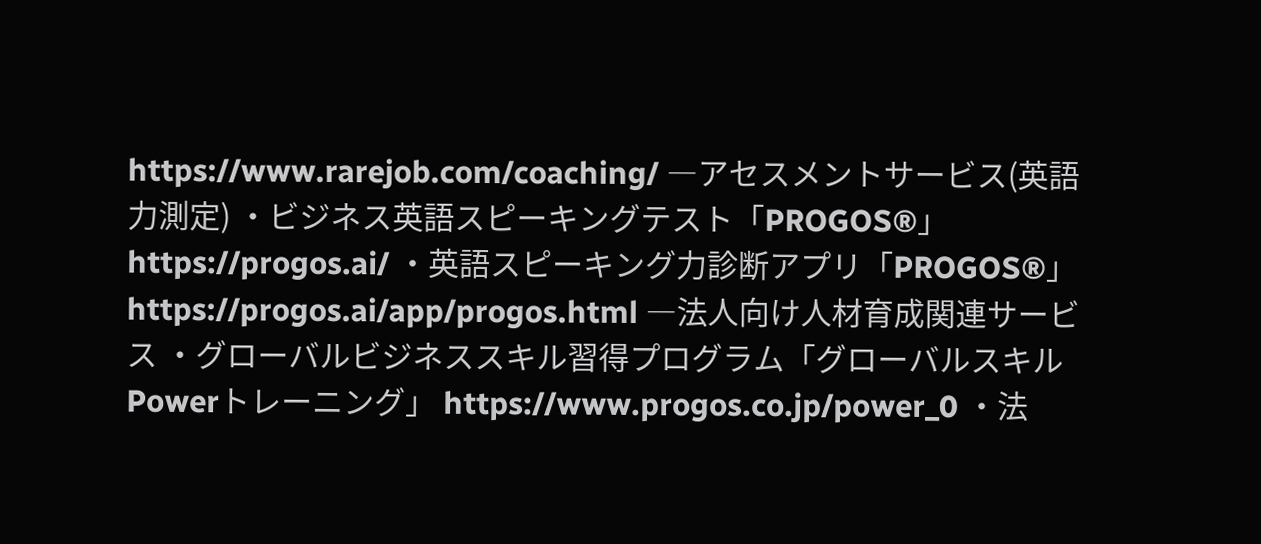https://www.rarejob.com/coaching/ ―アセスメントサービス(英語力測定) ・ビジネス英語スピーキングテスト「PROGOS®」 https://progos.ai/ ・英語スピーキング力診断アプリ「PROGOS®」 https://progos.ai/app/progos.html ―法人向け人材育成関連サービス ・グローバルビジネススキル習得プログラム「グローバルスキルPowerトレーニング」 https://www.progos.co.jp/power_0 ・法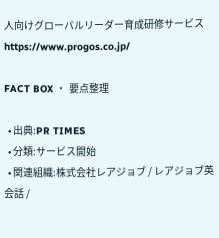人向けグローバルリーダー育成研修サービス https://www.progos.co.jp/

FACT BOX ・ 要点整理

  • 出典:PR TIMES
  • 分類:サービス開始
  • 関連組織:株式会社レアジョブ / レアジョブ英会話 /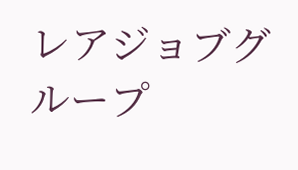レアジョブグループ